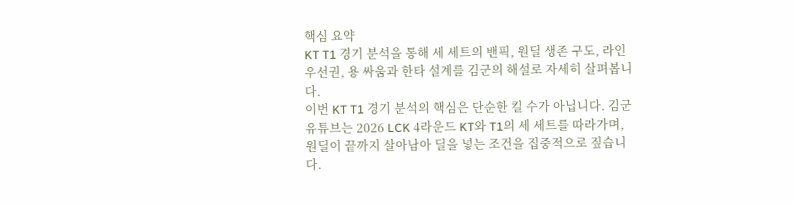핵심 요약
KT T1 경기 분석을 통해 세 세트의 밴픽, 원딜 생존 구도, 라인 우선권, 용 싸움과 한타 설계를 김군의 해설로 자세히 살펴봅니다.
이번 KT T1 경기 분석의 핵심은 단순한 킬 수가 아닙니다. 김군 유튜브는 2026 LCK 4라운드 KT와 T1의 세 세트를 따라가며, 원딜이 끝까지 살아남아 딜을 넣는 조건을 집중적으로 짚습니다.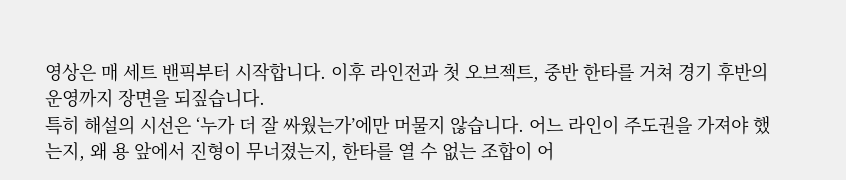영상은 매 세트 밴픽부터 시작합니다. 이후 라인전과 첫 오브젝트, 중반 한타를 거쳐 경기 후반의 운영까지 장면을 되짚습니다.
특히 해설의 시선은 ‘누가 더 잘 싸웠는가’에만 머물지 않습니다. 어느 라인이 주도권을 가져야 했는지, 왜 용 앞에서 진형이 무너졌는지, 한타를 열 수 없는 조합이 어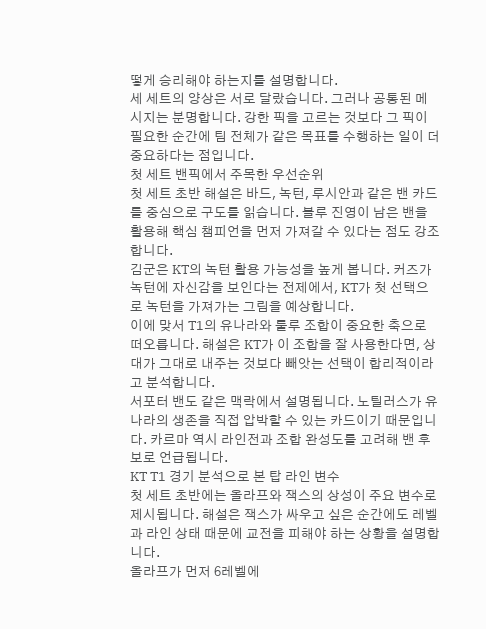떻게 승리해야 하는지를 설명합니다.
세 세트의 양상은 서로 달랐습니다. 그러나 공통된 메시지는 분명합니다. 강한 픽을 고르는 것보다 그 픽이 필요한 순간에 팀 전체가 같은 목표를 수행하는 일이 더 중요하다는 점입니다.
첫 세트 밴픽에서 주목한 우선순위
첫 세트 초반 해설은 바드, 녹턴, 루시안과 같은 밴 카드를 중심으로 구도를 읽습니다. 블루 진영이 남은 밴을 활용해 핵심 챔피언을 먼저 가져갈 수 있다는 점도 강조합니다.
김군은 KT의 녹턴 활용 가능성을 높게 봅니다. 커즈가 녹턴에 자신감을 보인다는 전제에서, KT가 첫 선택으로 녹턴을 가져가는 그림을 예상합니다.
이에 맞서 T1의 유나라와 룰루 조합이 중요한 축으로 떠오릅니다. 해설은 KT가 이 조합을 잘 사용한다면, 상대가 그대로 내주는 것보다 빼앗는 선택이 합리적이라고 분석합니다.
서포터 밴도 같은 맥락에서 설명됩니다. 노틸러스가 유나라의 생존을 직접 압박할 수 있는 카드이기 때문입니다. 카르마 역시 라인전과 조합 완성도를 고려해 밴 후보로 언급됩니다.
KT T1 경기 분석으로 본 탑 라인 변수
첫 세트 초반에는 올라프와 잭스의 상성이 주요 변수로 제시됩니다. 해설은 잭스가 싸우고 싶은 순간에도 레벨과 라인 상태 때문에 교전을 피해야 하는 상황을 설명합니다.
올라프가 먼저 6레벨에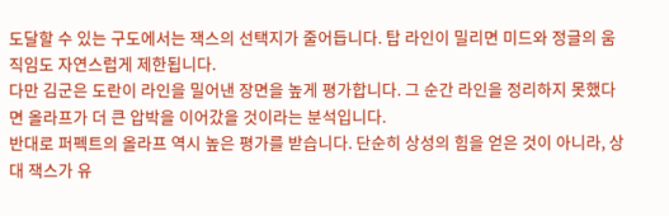도달할 수 있는 구도에서는 잭스의 선택지가 줄어듭니다. 탑 라인이 밀리면 미드와 정글의 움직임도 자연스럽게 제한됩니다.
다만 김군은 도란이 라인을 밀어낸 장면을 높게 평가합니다. 그 순간 라인을 정리하지 못했다면 올라프가 더 큰 압박을 이어갔을 것이라는 분석입니다.
반대로 퍼펙트의 올라프 역시 높은 평가를 받습니다. 단순히 상성의 힘을 얻은 것이 아니라, 상대 잭스가 유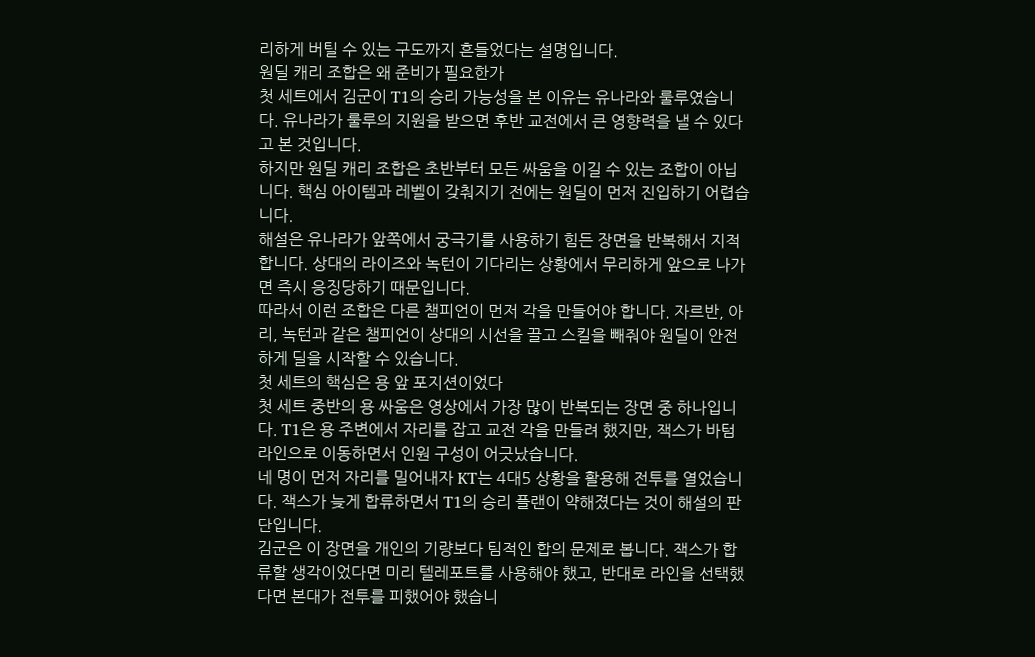리하게 버틸 수 있는 구도까지 흔들었다는 설명입니다.
원딜 캐리 조합은 왜 준비가 필요한가
첫 세트에서 김군이 T1의 승리 가능성을 본 이유는 유나라와 룰루였습니다. 유나라가 룰루의 지원을 받으면 후반 교전에서 큰 영향력을 낼 수 있다고 본 것입니다.
하지만 원딜 캐리 조합은 초반부터 모든 싸움을 이길 수 있는 조합이 아닙니다. 핵심 아이템과 레벨이 갖춰지기 전에는 원딜이 먼저 진입하기 어렵습니다.
해설은 유나라가 앞쪽에서 궁극기를 사용하기 힘든 장면을 반복해서 지적합니다. 상대의 라이즈와 녹턴이 기다리는 상황에서 무리하게 앞으로 나가면 즉시 응징당하기 때문입니다.
따라서 이런 조합은 다른 챔피언이 먼저 각을 만들어야 합니다. 자르반, 아리, 녹턴과 같은 챔피언이 상대의 시선을 끌고 스킬을 빼줘야 원딜이 안전하게 딜을 시작할 수 있습니다.
첫 세트의 핵심은 용 앞 포지션이었다
첫 세트 중반의 용 싸움은 영상에서 가장 많이 반복되는 장면 중 하나입니다. T1은 용 주변에서 자리를 잡고 교전 각을 만들려 했지만, 잭스가 바텀 라인으로 이동하면서 인원 구성이 어긋났습니다.
네 명이 먼저 자리를 밀어내자 KT는 4대5 상황을 활용해 전투를 열었습니다. 잭스가 늦게 합류하면서 T1의 승리 플랜이 약해졌다는 것이 해설의 판단입니다.
김군은 이 장면을 개인의 기량보다 팀적인 합의 문제로 봅니다. 잭스가 합류할 생각이었다면 미리 텔레포트를 사용해야 했고, 반대로 라인을 선택했다면 본대가 전투를 피했어야 했습니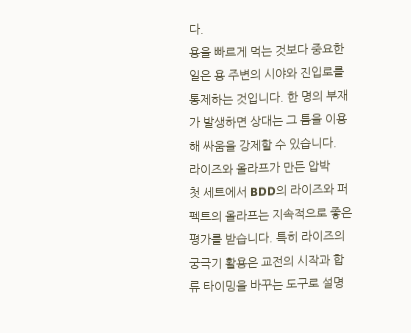다.
용을 빠르게 먹는 것보다 중요한 일은 용 주변의 시야와 진입로를 통제하는 것입니다. 한 명의 부재가 발생하면 상대는 그 틈을 이용해 싸움을 강제할 수 있습니다.
라이즈와 올라프가 만든 압박
첫 세트에서 BDD의 라이즈와 퍼펙트의 올라프는 지속적으로 좋은 평가를 받습니다. 특히 라이즈의 궁극기 활용은 교전의 시작과 합류 타이밍을 바꾸는 도구로 설명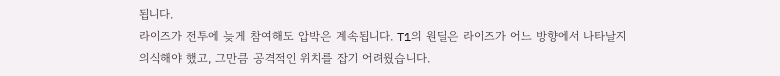됩니다.
라이즈가 전투에 늦게 참여해도 압박은 계속됩니다. T1의 원딜은 라이즈가 어느 방향에서 나타날지 의식해야 했고, 그만큼 공격적인 위치를 잡기 어려웠습니다.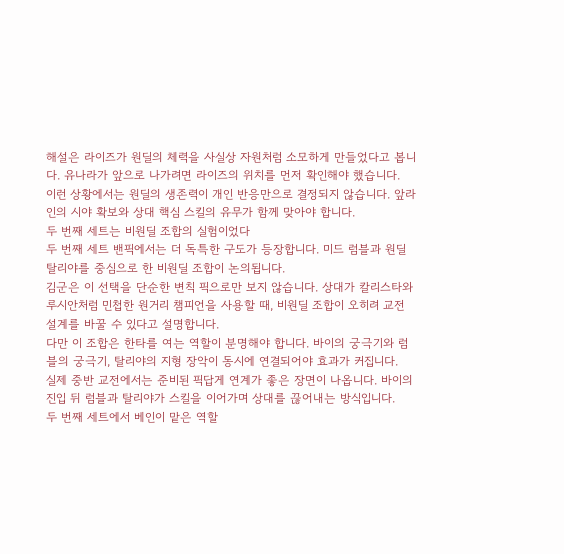해설은 라이즈가 원딜의 체력을 사실상 자원처럼 소모하게 만들었다고 봅니다. 유나라가 앞으로 나가려면 라이즈의 위치를 먼저 확인해야 했습니다.
이런 상황에서는 원딜의 생존력이 개인 반응만으로 결정되지 않습니다. 앞라인의 시야 확보와 상대 핵심 스킬의 유무가 함께 맞아야 합니다.
두 번째 세트는 비원딜 조합의 실험이었다
두 번째 세트 밴픽에서는 더 독특한 구도가 등장합니다. 미드 럼블과 원딜 탈리야를 중심으로 한 비원딜 조합이 논의됩니다.
김군은 이 선택을 단순한 변칙 픽으로만 보지 않습니다. 상대가 칼리스타와 루시안처럼 민첩한 원거리 챔피언을 사용할 때, 비원딜 조합이 오히려 교전 설계를 바꿀 수 있다고 설명합니다.
다만 이 조합은 한타를 여는 역할이 분명해야 합니다. 바이의 궁극기와 럼블의 궁극기, 탈리야의 지형 장악이 동시에 연결되어야 효과가 커집니다.
실제 중반 교전에서는 준비된 픽답게 연계가 좋은 장면이 나옵니다. 바이의 진입 뒤 럼블과 탈리야가 스킬을 이어가며 상대를 끊어내는 방식입니다.
두 번째 세트에서 베인이 맡은 역할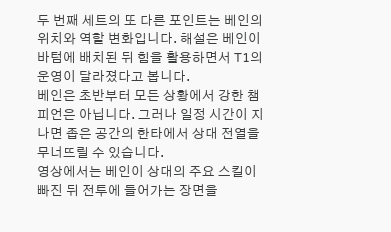두 번째 세트의 또 다른 포인트는 베인의 위치와 역할 변화입니다. 해설은 베인이 바텀에 배치된 뒤 힘을 활용하면서 T1의 운영이 달라졌다고 봅니다.
베인은 초반부터 모든 상황에서 강한 챔피언은 아닙니다. 그러나 일정 시간이 지나면 좁은 공간의 한타에서 상대 전열을 무너뜨릴 수 있습니다.
영상에서는 베인이 상대의 주요 스킬이 빠진 뒤 전투에 들어가는 장면을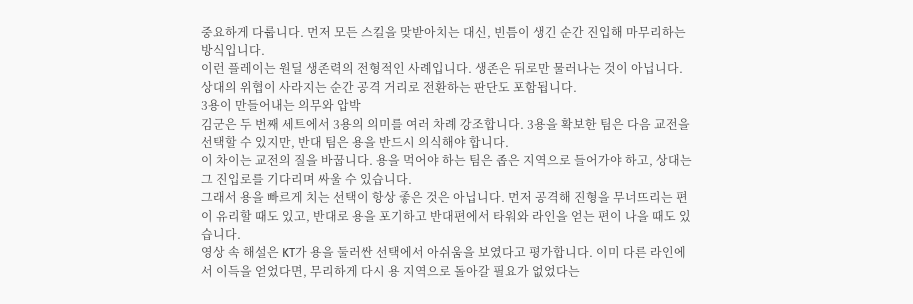중요하게 다룹니다. 먼저 모든 스킬을 맞받아치는 대신, 빈틈이 생긴 순간 진입해 마무리하는 방식입니다.
이런 플레이는 원딜 생존력의 전형적인 사례입니다. 생존은 뒤로만 물러나는 것이 아닙니다. 상대의 위협이 사라지는 순간 공격 거리로 전환하는 판단도 포함됩니다.
3용이 만들어내는 의무와 압박
김군은 두 번째 세트에서 3용의 의미를 여러 차례 강조합니다. 3용을 확보한 팀은 다음 교전을 선택할 수 있지만, 반대 팀은 용을 반드시 의식해야 합니다.
이 차이는 교전의 질을 바꿉니다. 용을 먹어야 하는 팀은 좁은 지역으로 들어가야 하고, 상대는 그 진입로를 기다리며 싸울 수 있습니다.
그래서 용을 빠르게 치는 선택이 항상 좋은 것은 아닙니다. 먼저 공격해 진형을 무너뜨리는 편이 유리할 때도 있고, 반대로 용을 포기하고 반대편에서 타워와 라인을 얻는 편이 나을 때도 있습니다.
영상 속 해설은 KT가 용을 둘러싼 선택에서 아쉬움을 보였다고 평가합니다. 이미 다른 라인에서 이득을 얻었다면, 무리하게 다시 용 지역으로 돌아갈 필요가 없었다는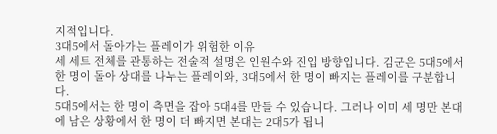지적입니다.
3대5에서 돌아가는 플레이가 위험한 이유
세 세트 전체를 관통하는 전술적 설명은 인원수와 진입 방향입니다. 김군은 5대5에서 한 명이 돌아 상대를 나누는 플레이와, 3대5에서 한 명이 빠지는 플레이를 구분합니다.
5대5에서는 한 명이 측면을 잡아 5대4를 만들 수 있습니다. 그러나 이미 세 명만 본대에 남은 상황에서 한 명이 더 빠지면 본대는 2대5가 됩니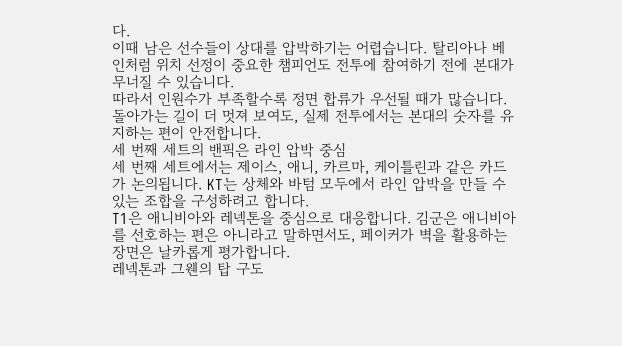다.
이때 남은 선수들이 상대를 압박하기는 어렵습니다. 탈리아나 베인처럼 위치 선정이 중요한 챔피언도 전투에 참여하기 전에 본대가 무너질 수 있습니다.
따라서 인원수가 부족할수록 정면 합류가 우선될 때가 많습니다. 돌아가는 길이 더 멋져 보여도, 실제 전투에서는 본대의 숫자를 유지하는 편이 안전합니다.
세 번째 세트의 밴픽은 라인 압박 중심
세 번째 세트에서는 제이스, 애니, 카르마, 케이틀린과 같은 카드가 논의됩니다. KT는 상체와 바텀 모두에서 라인 압박을 만들 수 있는 조합을 구성하려고 합니다.
T1은 애니비아와 레넥톤을 중심으로 대응합니다. 김군은 애니비아를 선호하는 편은 아니라고 말하면서도, 페이커가 벽을 활용하는 장면은 날카롭게 평가합니다.
레넥톤과 그웬의 탑 구도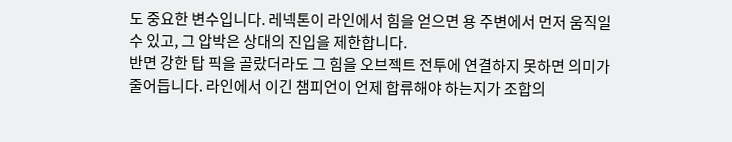도 중요한 변수입니다. 레넥톤이 라인에서 힘을 얻으면 용 주변에서 먼저 움직일 수 있고, 그 압박은 상대의 진입을 제한합니다.
반면 강한 탑 픽을 골랐더라도 그 힘을 오브젝트 전투에 연결하지 못하면 의미가 줄어듭니다. 라인에서 이긴 챔피언이 언제 합류해야 하는지가 조합의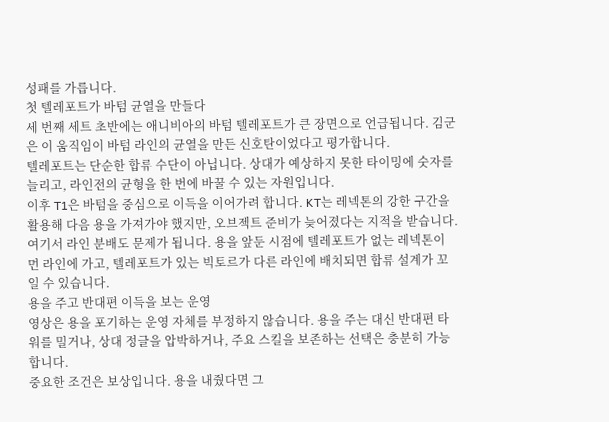성패를 가릅니다.
첫 텔레포트가 바텀 균열을 만들다
세 번째 세트 초반에는 애니비아의 바텀 텔레포트가 큰 장면으로 언급됩니다. 김군은 이 움직임이 바텀 라인의 균열을 만든 신호탄이었다고 평가합니다.
텔레포트는 단순한 합류 수단이 아닙니다. 상대가 예상하지 못한 타이밍에 숫자를 늘리고, 라인전의 균형을 한 번에 바꿀 수 있는 자원입니다.
이후 T1은 바텀을 중심으로 이득을 이어가려 합니다. KT는 레넥톤의 강한 구간을 활용해 다음 용을 가져가야 했지만, 오브젝트 준비가 늦어졌다는 지적을 받습니다.
여기서 라인 분배도 문제가 됩니다. 용을 앞둔 시점에 텔레포트가 없는 레넥톤이 먼 라인에 가고, 텔레포트가 있는 빅토르가 다른 라인에 배치되면 합류 설계가 꼬일 수 있습니다.
용을 주고 반대편 이득을 보는 운영
영상은 용을 포기하는 운영 자체를 부정하지 않습니다. 용을 주는 대신 반대편 타워를 밀거나, 상대 정글을 압박하거나, 주요 스킬을 보존하는 선택은 충분히 가능합니다.
중요한 조건은 보상입니다. 용을 내줬다면 그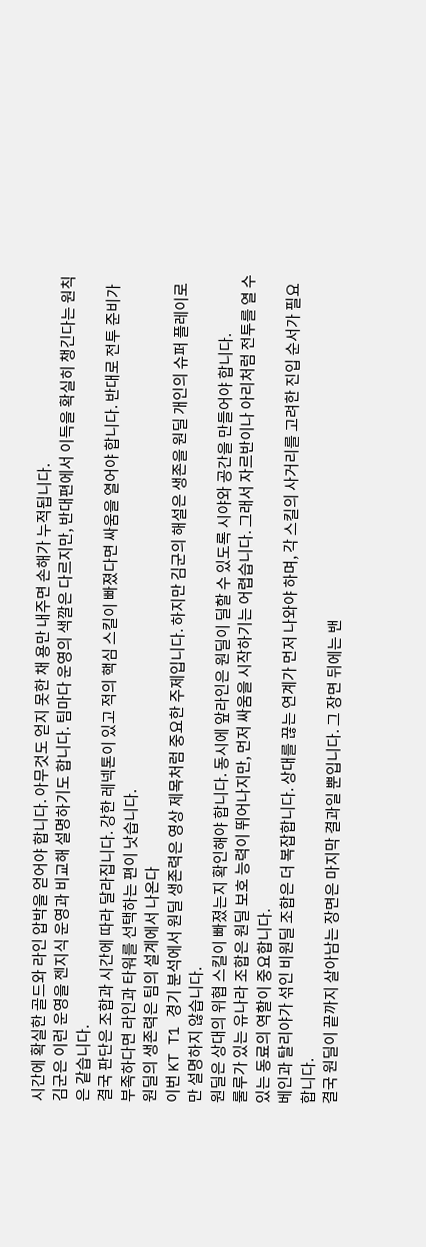시간에 확실한 골드와 라인 압박을 얻어야 합니다. 아무것도 얻지 못한 채 용만 내주면 손해가 누적됩니다.
김군은 이런 운영을 젠지식 운영과 비교해 설명하기도 합니다. 팀마다 운영의 색깔은 다르지만, 반대편에서 이득을 확실히 챙긴다는 원칙은 같습니다.
결국 판단은 조합과 시간에 따라 달라집니다. 강한 레넥톤이 있고 적의 핵심 스킬이 빠졌다면 싸움을 열어야 합니다. 반대로 전투 준비가 부족하다면 라인과 타워를 선택하는 편이 낫습니다.
원딜의 생존력은 팀의 설계에서 나온다
이번 KT T1 경기 분석에서 원딜 생존력은 영상 제목처럼 중요한 주제입니다. 하지만 김군의 해설은 생존을 원딜 개인의 슈퍼 플레이로만 설명하지 않습니다.
원딜은 상대의 위협 스킬이 빠졌는지 확인해야 합니다. 동시에 앞라인은 원딜이 딜할 수 있도록 시야와 공간을 만들어야 합니다.
룰루가 있는 유나라 조합은 원딜 보호 능력이 뛰어나지만, 먼저 싸움을 시작하기는 어렵습니다. 그래서 자르반이나 아리처럼 전투를 열 수 있는 동료의 역할이 중요합니다.
베인과 탈리야가 섞인 비원딜 조합은 더 복잡합니다. 상대를 끊는 연계가 먼저 나와야 하며, 각 스킬의 사거리를 고려한 진입 순서가 필요합니다.
결국 원딜이 끝까지 살아남는 장면은 마지막 결과일 뿐입니다. 그 장면 뒤에는 밴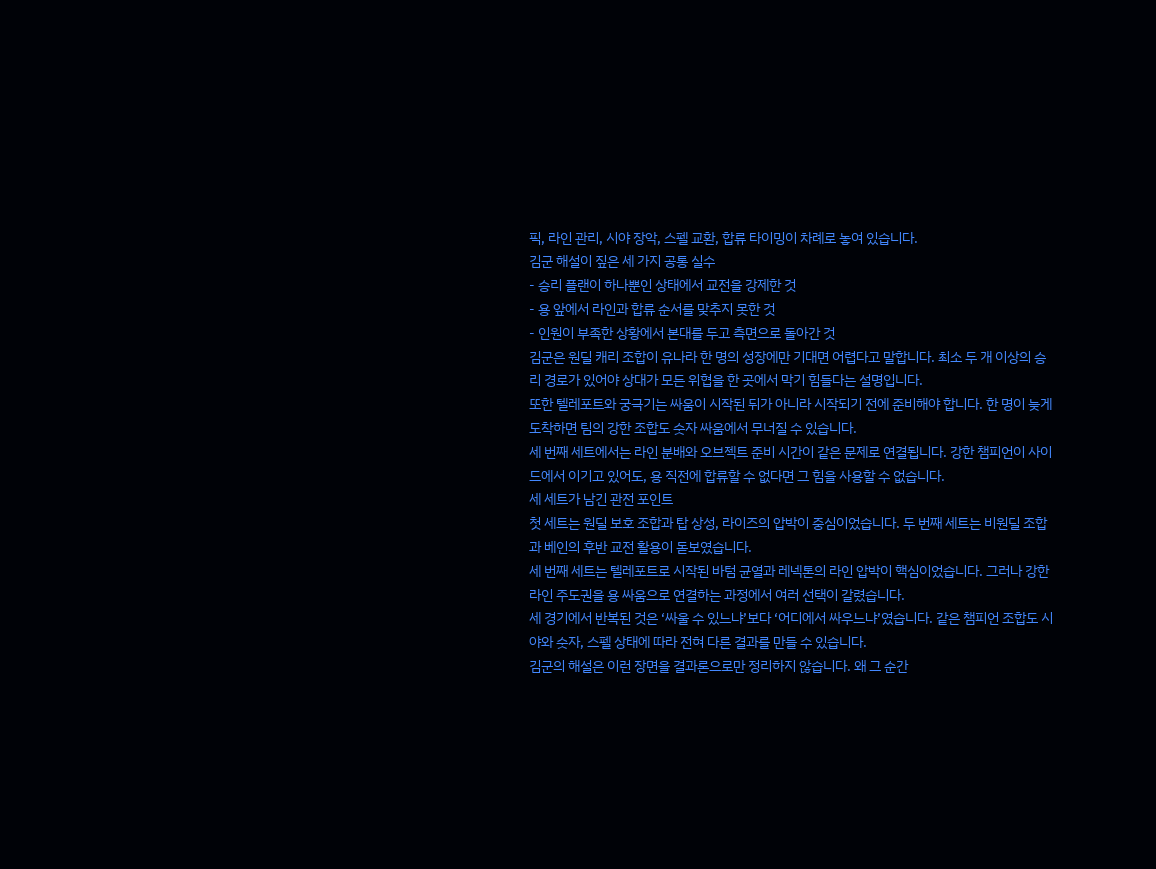픽, 라인 관리, 시야 장악, 스펠 교환, 합류 타이밍이 차례로 놓여 있습니다.
김군 해설이 짚은 세 가지 공통 실수
- 승리 플랜이 하나뿐인 상태에서 교전을 강제한 것
- 용 앞에서 라인과 합류 순서를 맞추지 못한 것
- 인원이 부족한 상황에서 본대를 두고 측면으로 돌아간 것
김군은 원딜 캐리 조합이 유나라 한 명의 성장에만 기대면 어렵다고 말합니다. 최소 두 개 이상의 승리 경로가 있어야 상대가 모든 위협을 한 곳에서 막기 힘들다는 설명입니다.
또한 텔레포트와 궁극기는 싸움이 시작된 뒤가 아니라 시작되기 전에 준비해야 합니다. 한 명이 늦게 도착하면 팀의 강한 조합도 숫자 싸움에서 무너질 수 있습니다.
세 번째 세트에서는 라인 분배와 오브젝트 준비 시간이 같은 문제로 연결됩니다. 강한 챔피언이 사이드에서 이기고 있어도, 용 직전에 합류할 수 없다면 그 힘을 사용할 수 없습니다.
세 세트가 남긴 관전 포인트
첫 세트는 원딜 보호 조합과 탑 상성, 라이즈의 압박이 중심이었습니다. 두 번째 세트는 비원딜 조합과 베인의 후반 교전 활용이 돋보였습니다.
세 번째 세트는 텔레포트로 시작된 바텀 균열과 레넥톤의 라인 압박이 핵심이었습니다. 그러나 강한 라인 주도권을 용 싸움으로 연결하는 과정에서 여러 선택이 갈렸습니다.
세 경기에서 반복된 것은 ‘싸울 수 있느냐’보다 ‘어디에서 싸우느냐’였습니다. 같은 챔피언 조합도 시야와 숫자, 스펠 상태에 따라 전혀 다른 결과를 만들 수 있습니다.
김군의 해설은 이런 장면을 결과론으로만 정리하지 않습니다. 왜 그 순간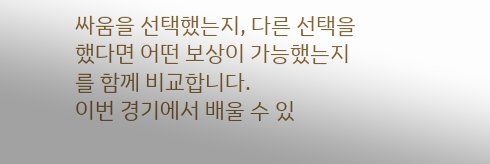싸움을 선택했는지, 다른 선택을 했다면 어떤 보상이 가능했는지를 함께 비교합니다.
이번 경기에서 배울 수 있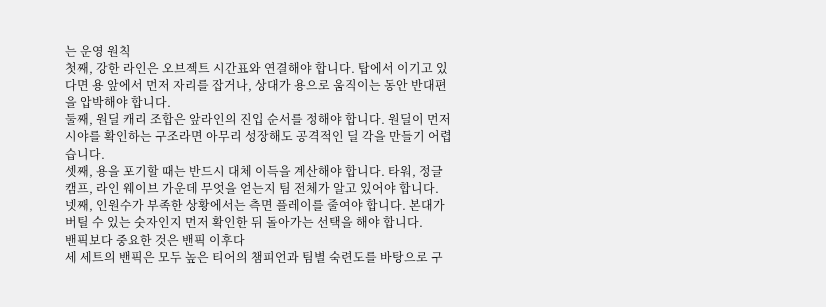는 운영 원칙
첫째, 강한 라인은 오브젝트 시간표와 연결해야 합니다. 탑에서 이기고 있다면 용 앞에서 먼저 자리를 잡거나, 상대가 용으로 움직이는 동안 반대편을 압박해야 합니다.
둘째, 원딜 캐리 조합은 앞라인의 진입 순서를 정해야 합니다. 원딜이 먼저 시야를 확인하는 구조라면 아무리 성장해도 공격적인 딜 각을 만들기 어렵습니다.
셋째, 용을 포기할 때는 반드시 대체 이득을 계산해야 합니다. 타워, 정글 캠프, 라인 웨이브 가운데 무엇을 얻는지 팀 전체가 알고 있어야 합니다.
넷째, 인원수가 부족한 상황에서는 측면 플레이를 줄여야 합니다. 본대가 버틸 수 있는 숫자인지 먼저 확인한 뒤 돌아가는 선택을 해야 합니다.
밴픽보다 중요한 것은 밴픽 이후다
세 세트의 밴픽은 모두 높은 티어의 챔피언과 팀별 숙련도를 바탕으로 구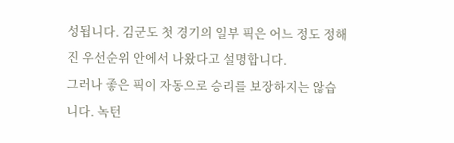성됩니다. 김군도 첫 경기의 일부 픽은 어느 정도 정해진 우선순위 안에서 나왔다고 설명합니다.
그러나 좋은 픽이 자동으로 승리를 보장하지는 않습니다. 녹턴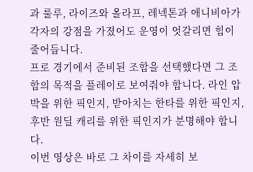과 룰루, 라이즈와 올라프, 레넥톤과 애니비아가 각자의 강점을 가졌어도 운영이 엇갈리면 힘이 줄어듭니다.
프로 경기에서 준비된 조합을 선택했다면 그 조합의 목적을 플레이로 보여줘야 합니다. 라인 압박을 위한 픽인지, 받아치는 한타를 위한 픽인지, 후반 원딜 캐리를 위한 픽인지가 분명해야 합니다.
이번 영상은 바로 그 차이를 자세히 보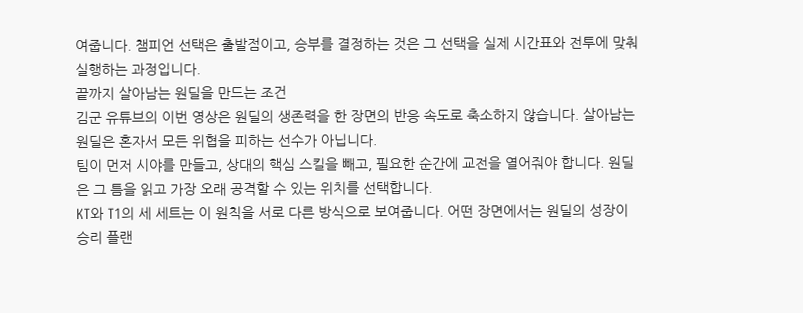여줍니다. 챔피언 선택은 출발점이고, 승부를 결정하는 것은 그 선택을 실제 시간표와 전투에 맞춰 실행하는 과정입니다.
끝까지 살아남는 원딜을 만드는 조건
김군 유튜브의 이번 영상은 원딜의 생존력을 한 장면의 반응 속도로 축소하지 않습니다. 살아남는 원딜은 혼자서 모든 위협을 피하는 선수가 아닙니다.
팀이 먼저 시야를 만들고, 상대의 핵심 스킬을 빼고, 필요한 순간에 교전을 열어줘야 합니다. 원딜은 그 틈을 읽고 가장 오래 공격할 수 있는 위치를 선택합니다.
KT와 T1의 세 세트는 이 원칙을 서로 다른 방식으로 보여줍니다. 어떤 장면에서는 원딜의 성장이 승리 플랜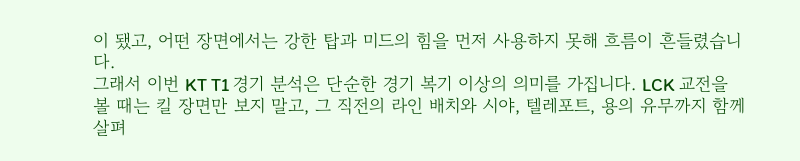이 됐고, 어떤 장면에서는 강한 탑과 미드의 힘을 먼저 사용하지 못해 흐름이 흔들렸습니다.
그래서 이번 KT T1 경기 분석은 단순한 경기 복기 이상의 의미를 가집니다. LCK 교전을 볼 때는 킬 장면만 보지 말고, 그 직전의 라인 배치와 시야, 텔레포트, 용의 유무까지 함께 살펴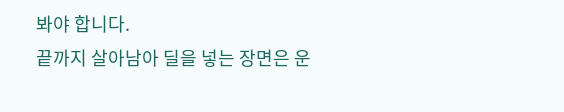봐야 합니다.
끝까지 살아남아 딜을 넣는 장면은 운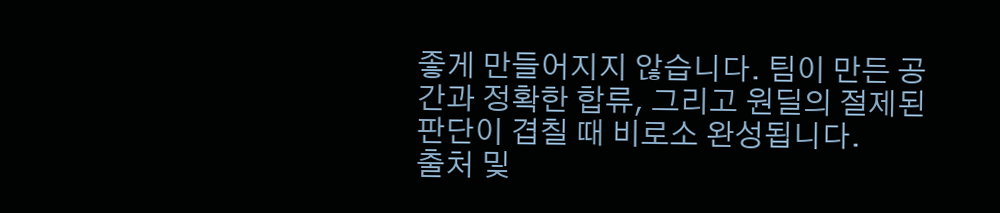좋게 만들어지지 않습니다. 팀이 만든 공간과 정확한 합류, 그리고 원딜의 절제된 판단이 겹칠 때 비로소 완성됩니다.
출처 및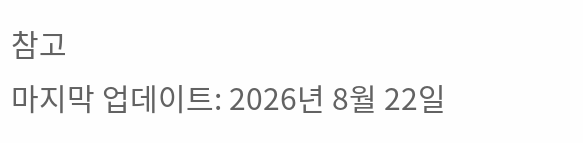참고
마지막 업데이트: 2026년 8월 22일